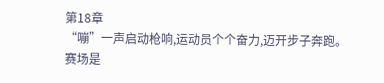第18章
“嘣”一声启动枪响,运动员个个奋力,迈开步子奔跑。
赛场是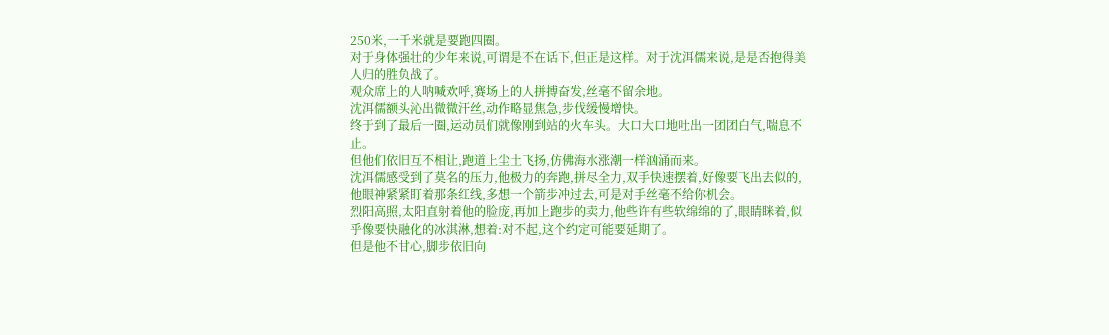250米,一千米就是要跑四圈。
对于身体强壮的少年来说,可谓是不在话下,但正是这样。对于沈洱儒来说,是是否抱得美人归的胜负战了。
观众席上的人呐喊欢呼,赛场上的人拼搏奋发,丝毫不留余地。
沈洱儒额头沁出微微汗丝,动作略显焦急,步伐缓慢增快。
终于到了最后一圈,运动员们就像刚到站的火车头。大口大口地吐出一团团白气,喘息不止。
但他们依旧互不相让,跑道上尘土飞扬,仿佛海水涨潮一样汹涌而来。
沈洱儒感受到了莫名的压力,他极力的奔跑,拼尽全力,双手快速摆着,好像要飞出去似的,他眼神紧紧盯着那条红线,多想一个箭步冲过去,可是对手丝毫不给你机会。
烈阳高照,太阳直射着他的脸庞,再加上跑步的卖力,他些许有些软绵绵的了,眼睛眯着,似乎像要快融化的冰淇淋,想着:对不起,这个约定可能要延期了。
但是他不甘心,脚步依旧向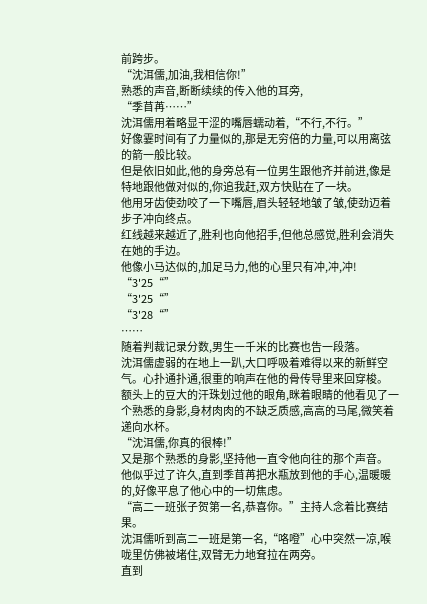前跨步。
“沈洱儒,加油,我相信你!”
熟悉的声音,断断续续的传入他的耳旁,
“季苜苒……”
沈洱儒用着略显干涩的嘴唇蠕动着,“不行,不行。”
好像霎时间有了力量似的,那是无穷倍的力量,可以用离弦的箭一般比较。
但是依旧如此,他的身旁总有一位男生跟他齐并前进,像是特地跟他做对似的,你追我赶,双方快贴在了一块。
他用牙齿使劲咬了一下嘴唇,眉头轻轻地皱了皱,使劲迈着步子冲向终点。
红线越来越近了,胜利也向他招手,但他总感觉,胜利会消失在她的手边。
他像小马达似的,加足马力,他的心里只有冲,冲,冲!
“3'25“”
“3'25“”
“3'28“”
……
随着判裁记录分数,男生一千米的比赛也告一段落。
沈洱儒虚弱的在地上一趴,大口呼吸着难得以来的新鲜空气。心扑通扑通,很重的响声在他的骨传导里来回穿梭。
额头上的豆大的汗珠划过他的眼角,眯着眼睛的他看见了一个熟悉的身影,身材肉肉的不缺乏质感,高高的马尾,微笑着递向水杯。
“沈洱儒,你真的很棒!”
又是那个熟悉的身影,坚持他一直令他向往的那个声音。
他似乎过了许久,直到季苜苒把水瓶放到他的手心,温暖暖的,好像平息了他心中的一切焦虑。
“高二一班张子贺第一名,恭喜你。”主持人念着比赛结果。
沈洱儒听到高二一班是第一名,“咯噔”心中突然一凉,喉咙里仿佛被堵住,双臂无力地耷拉在两旁。
直到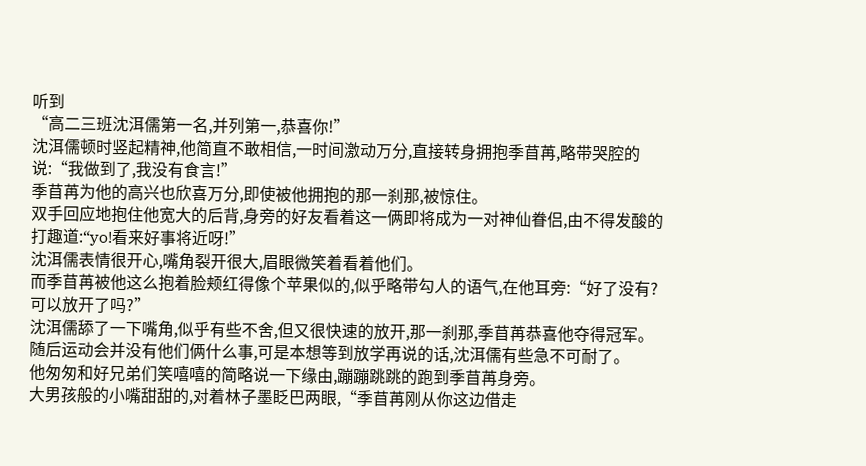听到
“高二三班沈洱儒第一名,并列第一,恭喜你!”
沈洱儒顿时竖起精神,他简直不敢相信,一时间激动万分,直接转身拥抱季苜苒,略带哭腔的说:“我做到了,我没有食言!”
季苜苒为他的高兴也欣喜万分,即使被他拥抱的那一刹那,被惊住。
双手回应地抱住他宽大的后背,身旁的好友看着这一俩即将成为一对神仙眷侣,由不得发酸的打趣道:“yo!看来好事将近呀!”
沈洱儒表情很开心,嘴角裂开很大,眉眼微笑着看着他们。
而季苜苒被他这么抱着脸颊红得像个苹果似的,似乎略带勾人的语气,在他耳旁:“好了没有?可以放开了吗?”
沈洱儒舔了一下嘴角,似乎有些不舍,但又很快速的放开,那一刹那,季苜苒恭喜他夺得冠军。
随后运动会并没有他们俩什么事,可是本想等到放学再说的话,沈洱儒有些急不可耐了。
他匆匆和好兄弟们笑嘻嘻的简略说一下缘由,蹦蹦跳跳的跑到季苜苒身旁。
大男孩般的小嘴甜甜的,对着林子墨眨巴两眼,“季苜苒刚从你这边借走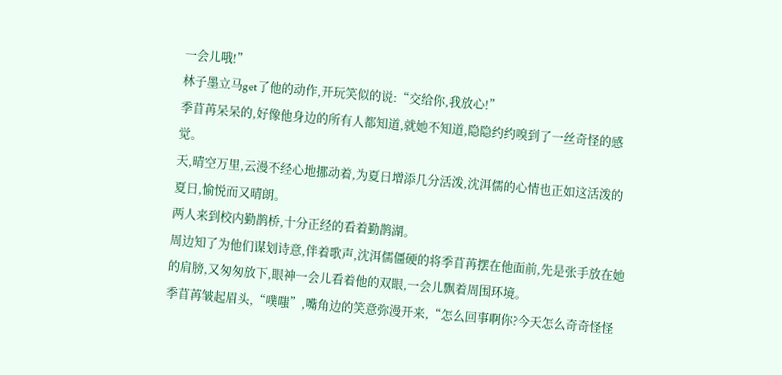一会儿哦!”
林子墨立马get了他的动作,开玩笑似的说:“交给你,我放心!”
季苜苒呆呆的,好像他身边的所有人都知道,就她不知道,隐隐约约嗅到了一丝奇怪的感觉。
天,晴空万里,云漫不经心地挪动着,为夏日增添几分活泼,沈洱儒的心情也正如这活泼的夏日,愉悦而又晴朗。
两人来到校内勤鹊桥,十分正经的看着勤鹊湖。
周边知了为他们谋划诗意,伴着歌声,沈洱儒僵硬的将季苜苒摆在他面前,先是张手放在她的肩膀,又匆匆放下,眼神一会儿看着他的双眼,一会儿飘着周围环境。
季苜苒皱起眉头,“噗嗤”,嘴角边的笑意弥漫开来,“怎么回事啊你?今天怎么奇奇怪怪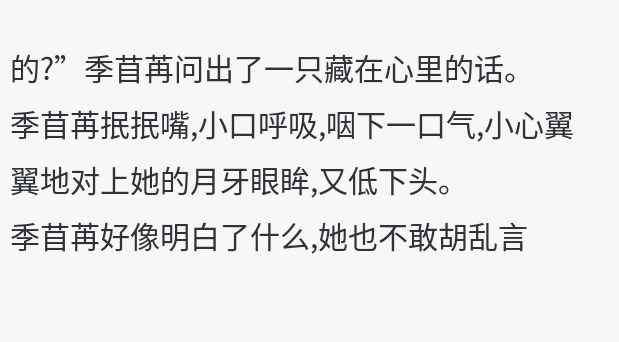的?”季苜苒问出了一只藏在心里的话。
季苜苒抿抿嘴,小口呼吸,咽下一口气,小心翼翼地对上她的月牙眼眸,又低下头。
季苜苒好像明白了什么,她也不敢胡乱言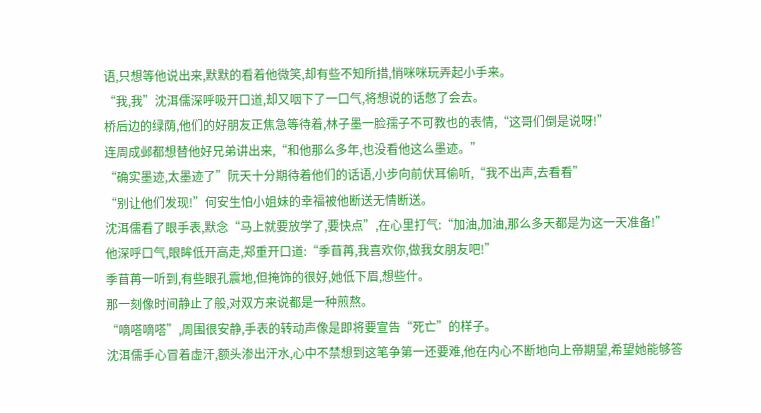语,只想等他说出来,默默的看着他微笑,却有些不知所措,悄咪咪玩弄起小手来。
“我,我”沈洱儒深呼吸开口道,却又咽下了一口气,将想说的话憋了会去。
桥后边的绿荫,他们的好朋友正焦急等待着,林子墨一脸孺子不可教也的表情,“这哥们倒是说呀!”
连周成邺都想替他好兄弟讲出来,“和他那么多年,也没看他这么墨迹。”
“确实墨迹,太墨迹了”阮天十分期待着他们的话语,小步向前伏耳偷听,“我不出声,去看看”
“别让他们发现!”何安生怕小姐妹的幸福被他断送无情断送。
沈洱儒看了眼手表,默念“马上就要放学了,要快点”,在心里打气:“加油,加油,那么多天都是为这一天准备!”
他深呼口气,眼眸低开高走,郑重开口道:“季苜苒,我喜欢你,做我女朋友吧!”
季苜苒一听到,有些眼孔震地,但掩饰的很好,她低下眉,想些什。
那一刻像时间静止了般,对双方来说都是一种煎熬。
“嘀嗒嘀嗒”,周围很安静,手表的转动声像是即将要宣告“死亡”的样子。
沈洱儒手心冒着虚汗,额头渗出汗水,心中不禁想到这笔争第一还要难,他在内心不断地向上帝期望,希望她能够答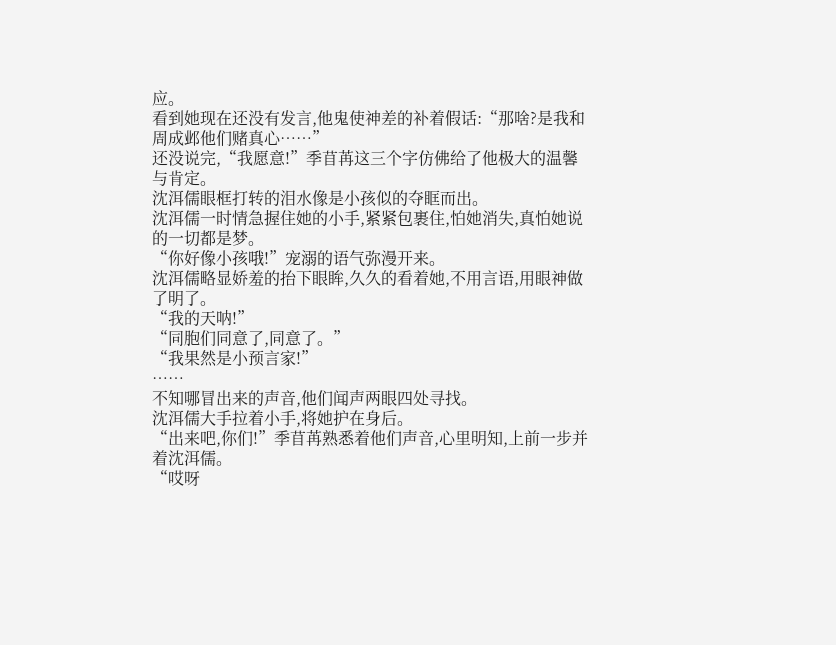应。
看到她现在还没有发言,他鬼使神差的补着假话:“那啥?是我和周成邺他们赌真心……”
还没说完,“我愿意!”季苜苒这三个字仿佛给了他极大的温馨与肯定。
沈洱儒眼框打转的泪水像是小孩似的夺眶而出。
沈洱儒一时情急握住她的小手,紧紧包裹住,怕她消失,真怕她说的一切都是梦。
“你好像小孩哦!”宠溺的语气弥漫开来。
沈洱儒略显娇羞的抬下眼眸,久久的看着她,不用言语,用眼神做了明了。
“我的天呐!”
“同胞们同意了,同意了。”
“我果然是小预言家!”
……
不知哪冒出来的声音,他们闻声两眼四处寻找。
沈洱儒大手拉着小手,将她护在身后。
“出来吧,你们!”季苜苒熟悉着他们声音,心里明知,上前一步并着沈洱儒。
“哎呀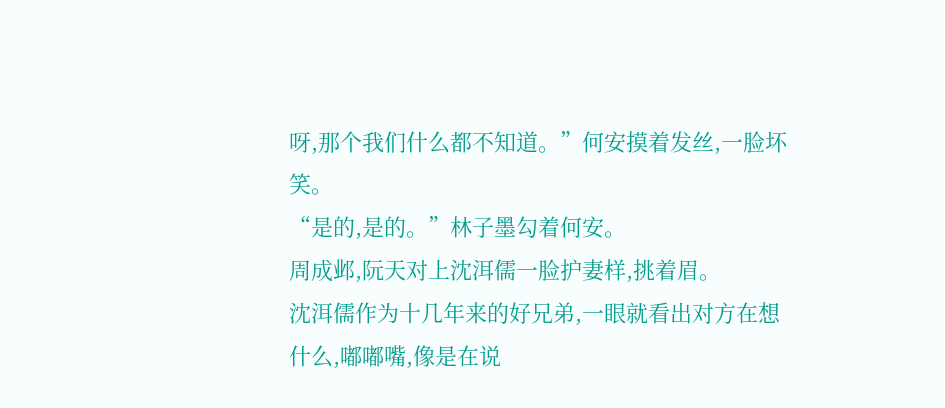呀,那个我们什么都不知道。”何安摸着发丝,一脸坏笑。
“是的,是的。”林子墨勾着何安。
周成邺,阮天对上沈洱儒一脸护妻样,挑着眉。
沈洱儒作为十几年来的好兄弟,一眼就看出对方在想什么,嘟嘟嘴,像是在说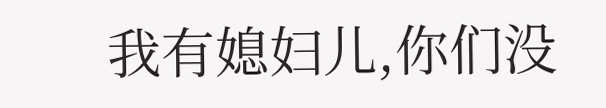我有媳妇儿,你们没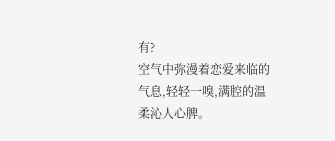有?
空气中弥漫着恋爱来临的气息,轻轻一嗅,满腔的温柔沁人心脾。